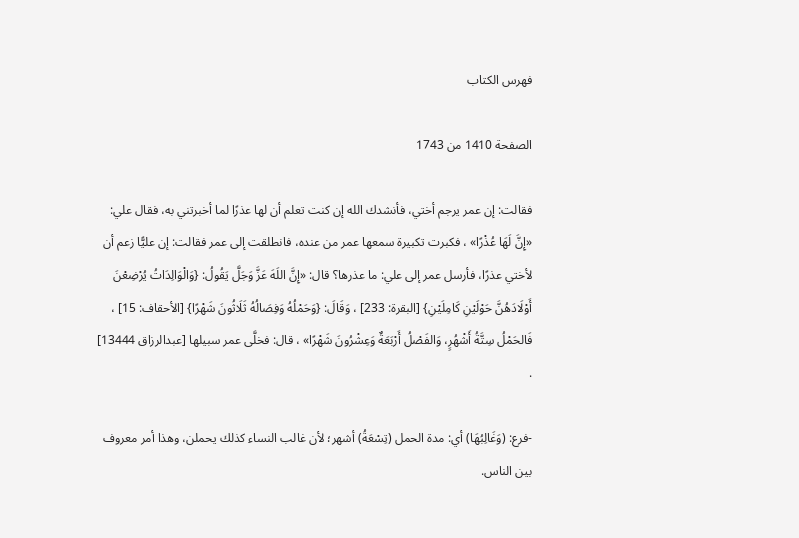فهرس الكتاب

الصفحة 1410 من 1743

فقالت: إن عمر يرجم أختي، فأنشدك الله إن كنت تعلم أن لها عذرًا لما أخبرتني به، فقال علي: «إِنَّ لَهَا عُذْرًا» ، فكبرت تكبيرة سمعها عمر من عنده، فانطلقت إلى عمر فقالت: إن عليًّا زعم أن لأختي عذرًا، فأرسل عمر إلى علي: ما عذرها؟ قال: «إِنَّ اللَهَ عَزَّ وَجَلَّ يَقُولُ: {وَالْوَالِدَاتُ يُرْضِعْنَ أَوْلَادَهُنَّ حَوْلَيْنِ كَامِلَيْنِ} [البقرة: 233] ، وَقَالَ: {وَحَمْلُهُ وَفِصَالُهُ ثَلَاثُونَ شَهْرًا} [الأحقاف: 15] ، فَالحَمْلُ سِتَّةُ أَشْهُرٍ، وَالفَصْلُ أَرْبَعَةٌ وَعِشْرُونَ شَهْرًا» ، قال: فخلَّى عمر سبيلها [عبدالرزاق 13444] .

-فرع: (وَغَالِبُهَا) أي: مدة الحمل (تِسْعَةُ) أشهر؛ لأن غالب النساء كذلك يحملن، وهذا أمر معروف بين الناس.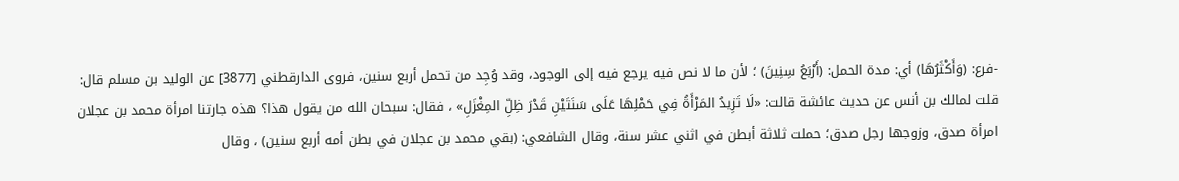-فرع: (وَأَكْثَرُهَا) أي: مدة الحمل: (أَرْبَعُ سِنِينَ) ؛ لأن ما لا نص فيه يرجع فيه إلى الوجود، وقد وُجِد من تحمل أربع سنين، فروى الدارقطني [3877] عن الوليد بن مسلم قال: قلت لمالك بن أنس عن حديث عائشة قالت: «لَا تَزِيدُ المَرْأَةُ فِي حَمْلِهَا عَلَى سَنَتَيْنِ قَدْرَ ظِلِّ المِغْزَلِ» ، فقال: سبحان الله من يقول هذا؟ هذه جارتنا امرأة محمد بن عجلان امرأة صدق، وزوجها رجل صدق؛ حملت ثلاثة أبطن في اثني عشر سنة، وقال الشافعي: (بقي محمد بن عجلان في بطن أمه أربع سنين) ، وقال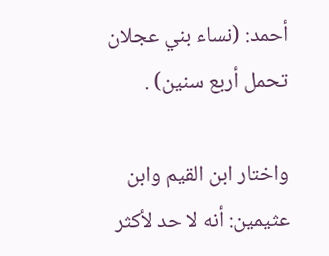أحمد: (نساء بني عجلان تحمل أربع سنين) .

واختار ابن القيم وابن عثيمين: أنه لا حد لأكثر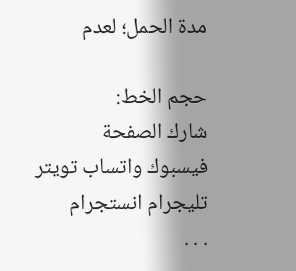مدة الحمل؛ لعدم

حجم الخط:
شارك الصفحة
فيسبوك واتساب تويتر تليجرام انستجرام
. . .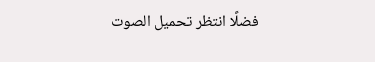فضلًا انتظر تحميل الصوت